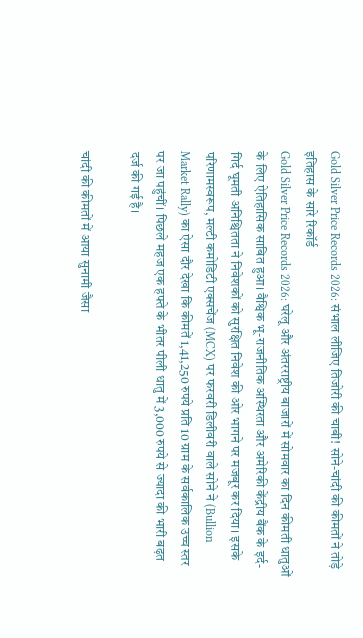Gold Silver Price Records 2026: संभाल लीजिए तिजोरी की चाबी! सोने-चांदी की कीमतों ने तोड़े इतिहास के सारे रिकॉर्ड
Gold Silver Price Records 2026: घरेलू और अंतरराष्ट्रीय बाजारों में सोमवार का दिन कीमती धातुओं के लिए ऐतिहासिक साबित हुआ। वैश्विक भू-राजनीतिक अस्थिरता और अमेरिकी केंद्रीय बैंक के इर्द-गिर्द घूमती अनिश्चितता ने निवेशकों को सुरक्षित निवेश की ओर भागने पर मजबूर कर दिया। इसके परिणामस्वरूप, मल्टी कमोडिटी एक्सचेंज (MCX) पर फरवरी डिलीवरी वाले सोने ने (Bullion Market Rally) का ऐसा दौर देखा कि कीमतें 1,41,250 रुपये प्रति 10 ग्राम के सर्वकालिक उच्च स्तर पर जा पहुंचीं। पिछले महज एक हफ्ते के भीतर पीली धातु में 3,000 रुपये से ज्यादा की भारी बढ़त दर्ज की गई है।

चांदी की कीमतों में आया सुनामी जैसा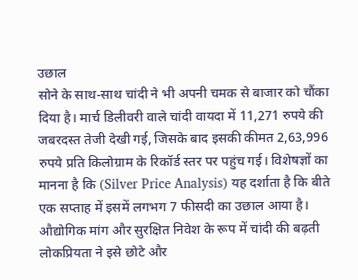उछाल
सोने के साथ-साथ चांदी ने भी अपनी चमक से बाजार को चौंका दिया है। मार्च डिलीवरी वाले चांदी वायदा में 11,271 रुपये की जबरदस्त तेजी देखी गई, जिसके बाद इसकी कीमत 2,63,996 रुपये प्रति किलोग्राम के रिकॉर्ड स्तर पर पहुंच गई। विशेषज्ञों का मानना है कि (Silver Price Analysis) यह दर्शाता है कि बीते एक सप्ताह में इसमें लगभग 7 फीसदी का उछाल आया है। औद्योगिक मांग और सुरक्षित निवेश के रूप में चांदी की बढ़ती लोकप्रियता ने इसे छोटे और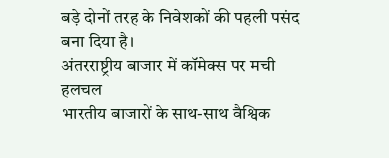बड़े दोनों तरह के निवेशकों की पहली पसंद बना दिया है।
अंतरराष्ट्रीय बाजार में कॉमेक्स पर मची हलचल
भारतीय बाजारों के साथ-साथ वैश्विक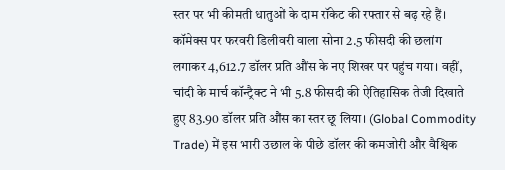स्तर पर भी कीमती धातुओं के दाम रॉकेट की रफ्तार से बढ़ रहे हैं। कॉमेक्स पर फरवरी डिलीवरी वाला सोना 2.5 फीसदी की छलांग लगाकर 4,612.7 डॉलर प्रति औंस के नए शिखर पर पहुंच गया। वहीं, चांदी के मार्च कॉन्ट्रैक्ट ने भी 5.8 फीसदी की ऐतिहासिक तेजी दिखाते हुए 83.90 डॉलर प्रति औंस का स्तर छू लिया। (Global Commodity Trade) में इस भारी उछाल के पीछे डॉलर की कमजोरी और वैश्विक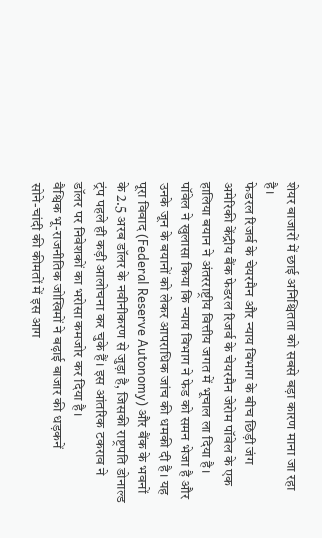शेयर बाजारों में छाई अनिश्चितता को सबसे बड़ा कारण माना जा रहा है।
फेडरल रिजर्व के चेयरमैन और न्याय विभाग के बीच छिड़ी जंग
अमेरिकी केंद्रीय बैंक फेडरल रिजर्व के चेयरमैन जेरोम पॉवेल के एक हालिया बयान ने अंतरराष्ट्रीय वित्तीय जगत में भूचाल ला दिया है। पॉवेल ने खुलासा किया कि न्याय विभाग ने फेड को समन भेजा है और उनके जून के बयानों को लेकर आपराधिक जांच की धमकी दी है। यह पूरा विवाद (Federal Reserve Autonomy) और बैंक के भवनों के 2.5 अरब डॉलर के नवीनीकरण से जुड़ा है, जिसकी राष्ट्रपति डोनाल्ड ट्रंप पहले ही कड़ी आलोचना कर चुके हैं। इस आंतरिक टकराव ने डॉलर पर निवेशकों का भरोसा कमजोर कर दिया है।
वैश्विक भू-राजनीतिक जोखिमों ने बढ़ाई बाजार की धड़कनें
सोने-चांदी की कीमतों में इस आग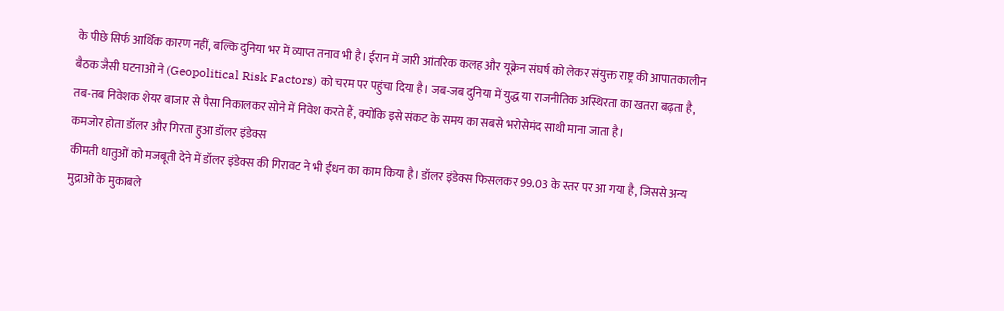के पीछे सिर्फ आर्थिक कारण नहीं, बल्कि दुनिया भर में व्याप्त तनाव भी है। ईरान में जारी आंतरिक कलह और यूक्रेन संघर्ष को लेकर संयुक्त राष्ट्र की आपातकालीन बैठक जैसी घटनाओं ने (Geopolitical Risk Factors) को चरम पर पहुंचा दिया है। जब-जब दुनिया में युद्ध या राजनीतिक अस्थिरता का खतरा बढ़ता है, तब-तब निवेशक शेयर बाजार से पैसा निकालकर सोने में निवेश करते हैं, क्योंकि इसे संकट के समय का सबसे भरोसेमंद साथी माना जाता है।
कमजोर होता डॉलर और गिरता हुआ डॉलर इंडेक्स
कीमती धातुओं को मजबूती देने में डॉलर इंडेक्स की गिरावट ने भी ईंधन का काम किया है। डॉलर इंडेक्स फिसलकर 99.03 के स्तर पर आ गया है, जिससे अन्य मुद्राओं के मुकाबले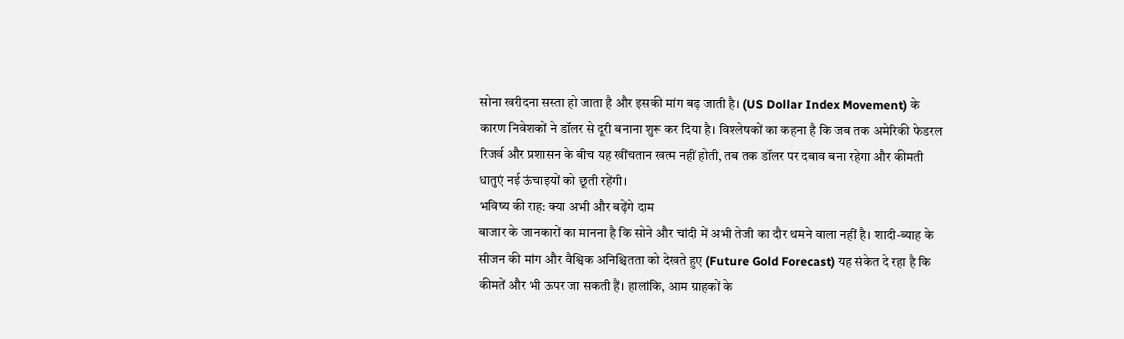सोना खरीदना सस्ता हो जाता है और इसकी मांग बढ़ जाती है। (US Dollar Index Movement) के कारण निवेशकों ने डॉलर से दूरी बनाना शुरू कर दिया है। विश्लेषकों का कहना है कि जब तक अमेरिकी फेडरल रिजर्व और प्रशासन के बीच यह खींचतान खत्म नहीं होती, तब तक डॉलर पर दबाव बना रहेगा और कीमती धातुएं नई ऊंचाइयों को छूती रहेंगी।
भविष्य की राह: क्या अभी और बढ़ेंगे दाम
बाजार के जानकारों का मानना है कि सोने और चांदी में अभी तेजी का दौर थमने वाला नहीं है। शादी-ब्याह के सीजन की मांग और वैश्विक अनिश्चितता को देखते हुए (Future Gold Forecast) यह संकेत दे रहा है कि कीमतें और भी ऊपर जा सकती हैं। हालांकि, आम ग्राहकों के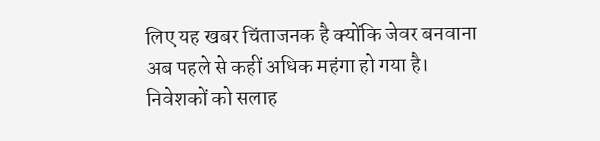लिए यह खबर चिंताजनक है क्योंकि जेवर बनवाना अब पहले से कहीं अधिक महंगा हो गया है। निवेशकों को सलाह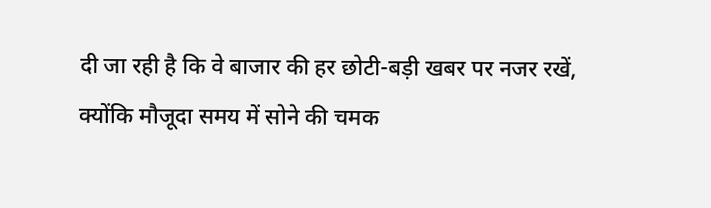दी जा रही है कि वे बाजार की हर छोटी-बड़ी खबर पर नजर रखें, क्योंकि मौजूदा समय में सोने की चमक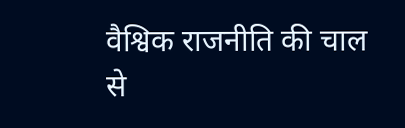वैश्विक राजनीति की चाल से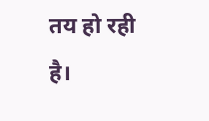तय हो रही है।